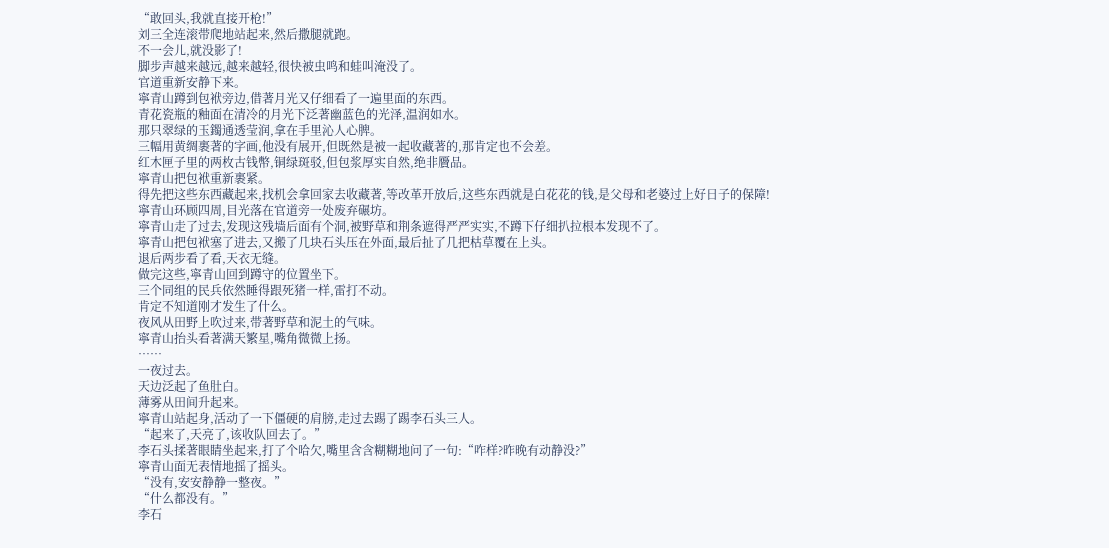“敢回头,我就直接开枪!”
刘三全连滚带爬地站起来,然后撒腿就跑。
不一会儿,就没影了!
脚步声越来越远,越来越轻,很快被虫鸣和蛙叫淹没了。
官道重新安静下来。
寧青山蹲到包袱旁边,借著月光又仔细看了一遍里面的东西。
青花瓷瓶的釉面在清冷的月光下泛著幽蓝色的光泽,温润如水。
那只翠绿的玉鐲通透莹润,拿在手里沁人心脾。
三幅用黄绸裹著的字画,他没有展开,但既然是被一起收藏著的,那肯定也不会差。
红木匣子里的两枚古钱幣,铜绿斑驳,但包浆厚实自然,绝非贗品。
寧青山把包袱重新裹紧。
得先把这些东西藏起来,找机会拿回家去收藏著,等改革开放后,这些东西就是白花花的钱,是父母和老婆过上好日子的保障!
寧青山环顾四周,目光落在官道旁一处废弃碾坊。
寧青山走了过去,发现这残墙后面有个洞,被野草和荆条遮得严严实实,不蹲下仔细扒拉根本发现不了。
寧青山把包袱塞了进去,又搬了几块石头压在外面,最后扯了几把枯草覆在上头。
退后两步看了看,天衣无缝。
做完这些,寧青山回到蹲守的位置坐下。
三个同组的民兵依然睡得跟死猪一样,雷打不动。
肯定不知道刚才发生了什么。
夜风从田野上吹过来,带著野草和泥土的气味。
寧青山抬头看著满天繁星,嘴角微微上扬。
……
一夜过去。
天边泛起了鱼肚白。
薄雾从田间升起来。
寧青山站起身,活动了一下僵硬的肩膀,走过去踢了踢李石头三人。
“起来了,天亮了,该收队回去了。”
李石头揉著眼睛坐起来,打了个哈欠,嘴里含含糊糊地问了一句:“咋样?昨晚有动静没?”
寧青山面无表情地摇了摇头。
“没有,安安静静一整夜。”
“什么都没有。”
李石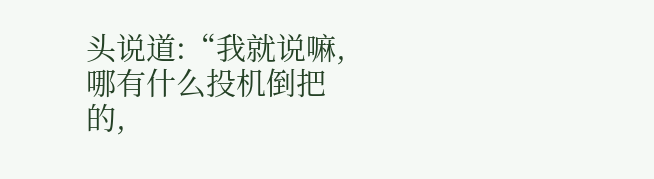头说道:“我就说嘛,哪有什么投机倒把的,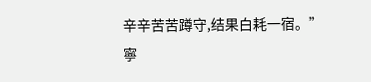辛辛苦苦蹲守,结果白耗一宿。”
寧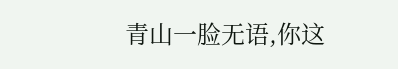青山一脸无语,你这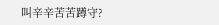叫辛辛苦苦蹲守?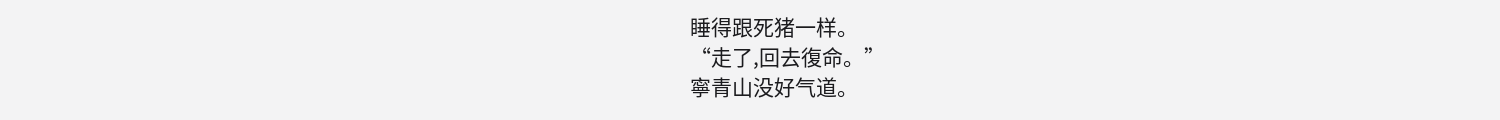睡得跟死猪一样。
“走了,回去復命。”
寧青山没好气道。